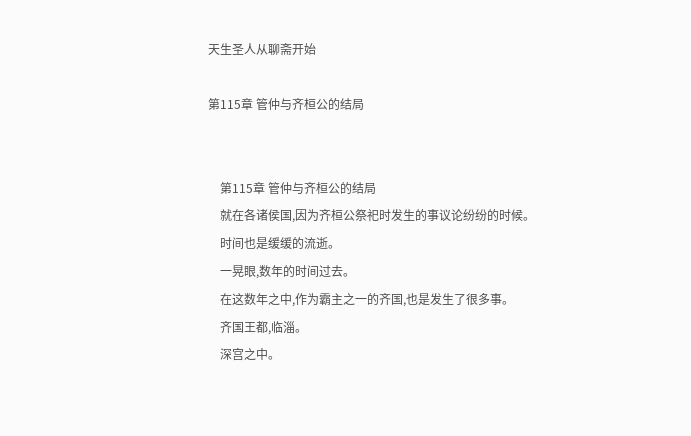天生圣人从聊斋开始

第115章 管仲与齐桓公的结局


    第115章 管仲与齐桓公的结局
    就在各诸侯国,因为齐桓公祭祀时发生的事议论纷纷的时候。
    时间也是缓缓的流逝。
    一晃眼,数年的时间过去。
    在这数年之中,作为霸主之一的齐国,也是发生了很多事。
    齐国王都,临淄。
    深宫之中。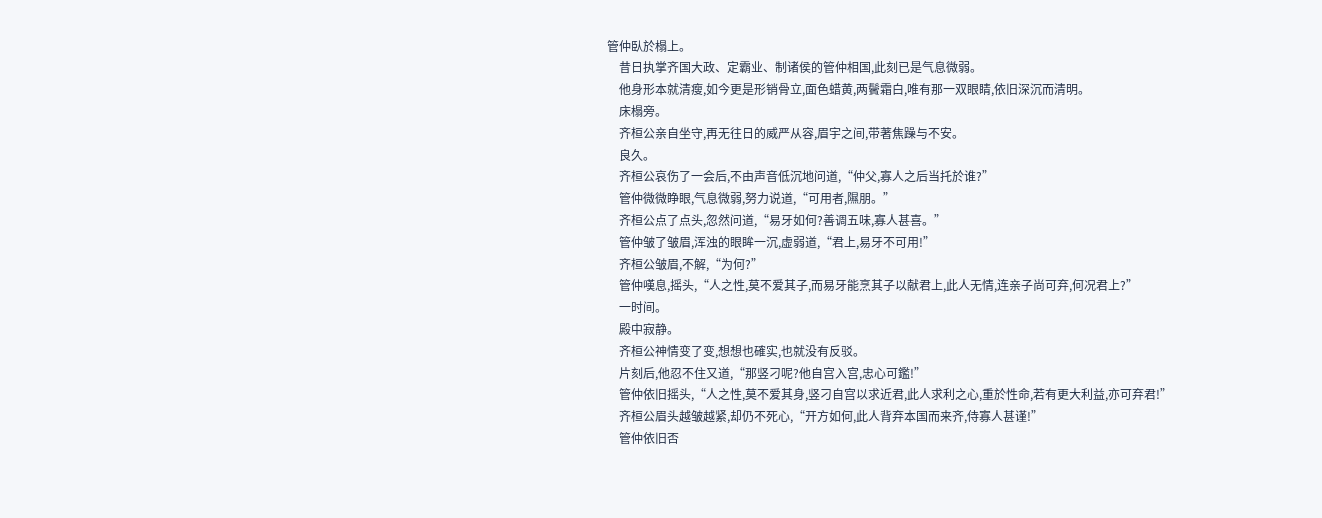管仲臥於榻上。
    昔日执掌齐国大政、定霸业、制诸侯的管仲相国,此刻已是气息微弱。
    他身形本就清瘦,如今更是形销骨立,面色蜡黄,两鬢霜白,唯有那一双眼睛,依旧深沉而清明。
    床榻旁。
    齐桓公亲自坐守,再无往日的威严从容,眉宇之间,带著焦躁与不安。
    良久。
    齐桓公哀伤了一会后,不由声音低沉地问道,“仲父,寡人之后当托於谁?”
    管仲微微睁眼,气息微弱,努力说道,“可用者,隰朋。”
    齐桓公点了点头,忽然问道,“易牙如何?善调五味,寡人甚喜。”
    管仲皱了皱眉,浑浊的眼眸一沉,虚弱道,“君上,易牙不可用!”
    齐桓公皱眉,不解,“为何?”
    管仲嘆息,摇头,“人之性,莫不爱其子,而易牙能烹其子以献君上,此人无情,连亲子尚可弃,何况君上?”
    一时间。
    殿中寂静。
    齐桓公神情变了变,想想也確实,也就没有反驳。
    片刻后,他忍不住又道,“那竖刁呢?他自宫入宫,忠心可鑑!”
    管仲依旧摇头,“人之性,莫不爱其身,竖刁自宫以求近君,此人求利之心,重於性命,若有更大利益,亦可弃君!”
    齐桓公眉头越皱越紧,却仍不死心,“开方如何,此人背弃本国而来齐,侍寡人甚谨!”
    管仲依旧否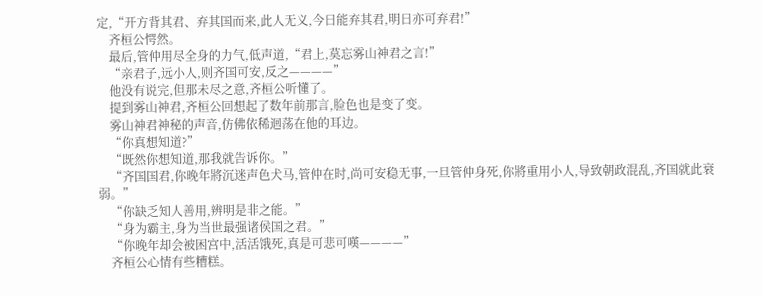定,“开方背其君、弃其国而来,此人无义,今日能弃其君,明日亦可弃君!”
    齐桓公愕然。
    最后,管仲用尽全身的力气,低声道,“君上,莫忘雾山神君之言!”
    “亲君子,远小人,则齐国可安,反之————”
    他没有说完,但那未尽之意,齐桓公听懂了。
    提到雾山神君,齐桓公回想起了数年前那言,脸色也是变了变。
    雾山神君神秘的声音,仿佛依稀迴荡在他的耳边。
    “你真想知道?”
    “既然你想知道,那我就告诉你。”
    “齐国国君,你晚年將沉迷声色犬马,管仲在时,尚可安稳无事,一旦管仲身死,你將重用小人,导致朝政混乱,齐国就此衰弱。”
    “你缺乏知人善用,辨明是非之能。”
    “身为霸主,身为当世最强诸侯国之君。”
    “你晚年却会被困宫中,活活饿死,真是可悲可嘆————”
    齐桓公心情有些糟糕。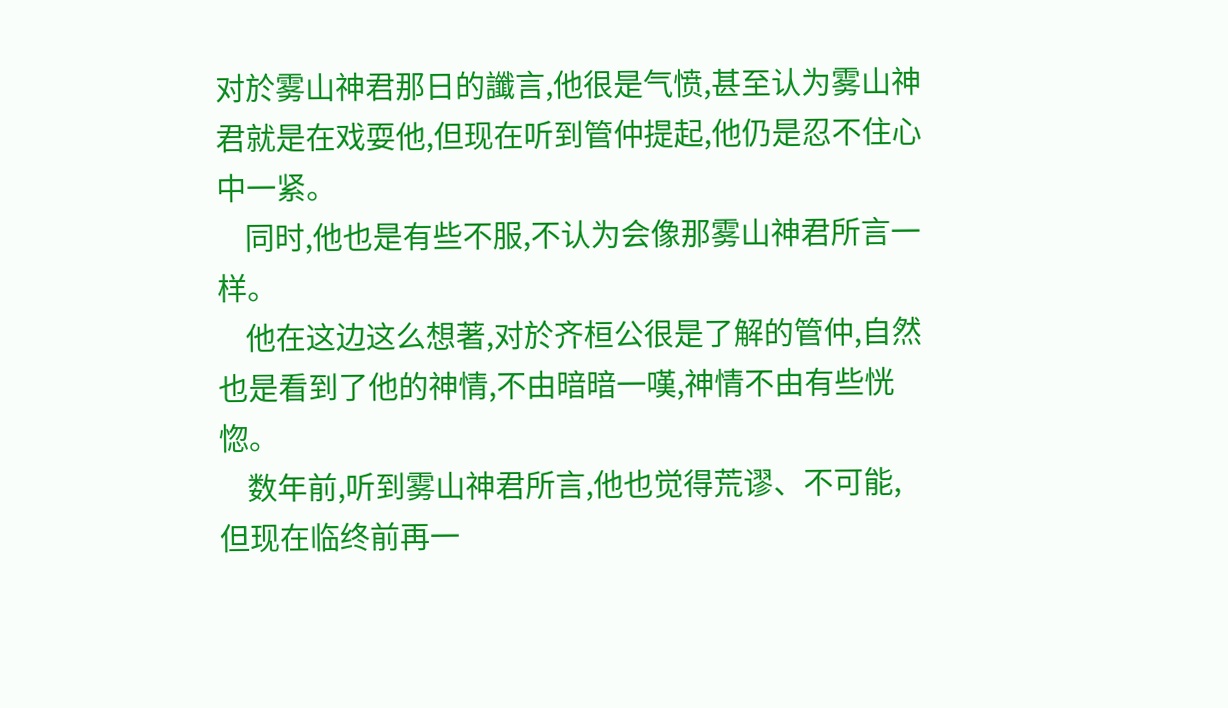对於雾山神君那日的讖言,他很是气愤,甚至认为雾山神君就是在戏耍他,但现在听到管仲提起,他仍是忍不住心中一紧。
    同时,他也是有些不服,不认为会像那雾山神君所言一样。
    他在这边这么想著,对於齐桓公很是了解的管仲,自然也是看到了他的神情,不由暗暗一嘆,神情不由有些恍惚。
    数年前,听到雾山神君所言,他也觉得荒谬、不可能,但现在临终前再一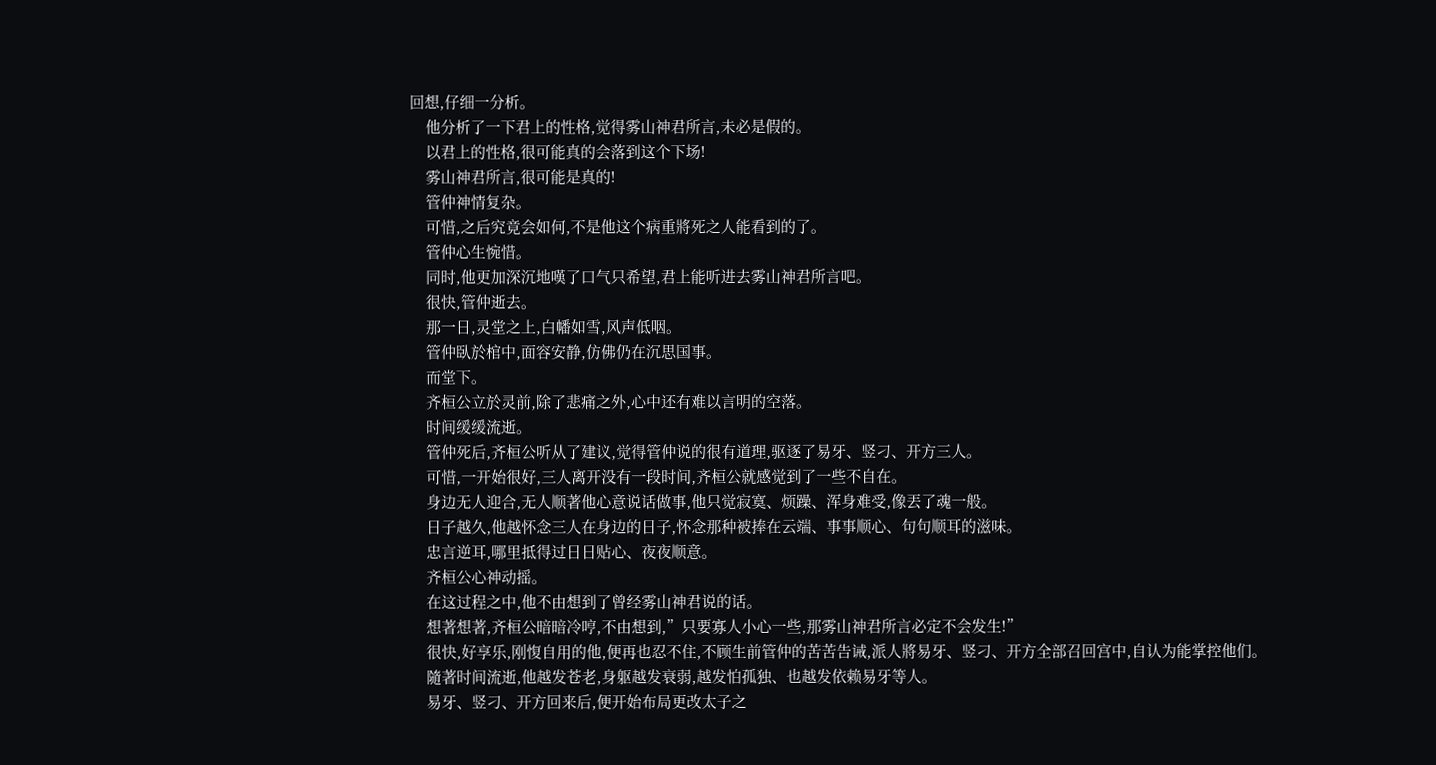回想,仔细一分析。
    他分析了一下君上的性格,觉得雾山神君所言,未必是假的。
    以君上的性格,很可能真的会落到这个下场!
    雾山神君所言,很可能是真的!
    管仲神情复杂。
    可惜,之后究竟会如何,不是他这个病重將死之人能看到的了。
    管仲心生惋惜。
    同时,他更加深沉地嘆了口气只希望,君上能听进去雾山神君所言吧。
    很快,管仲逝去。
    那一日,灵堂之上,白幡如雪,风声低咽。
    管仲臥於棺中,面容安静,仿佛仍在沉思国事。
    而堂下。
    齐桓公立於灵前,除了悲痛之外,心中还有难以言明的空落。
    时间缓缓流逝。
    管仲死后,齐桓公听从了建议,觉得管仲说的很有道理,驱逐了易牙、竖刁、开方三人。
    可惜,一开始很好,三人离开没有一段时间,齐桓公就感觉到了一些不自在。
    身边无人迎合,无人顺著他心意说话做事,他只觉寂寞、烦躁、浑身难受,像丟了魂一般。
    日子越久,他越怀念三人在身边的日子,怀念那种被捧在云端、事事顺心、句句顺耳的滋味。
    忠言逆耳,哪里抵得过日日贴心、夜夜顺意。
    齐桓公心神动摇。
    在这过程之中,他不由想到了曾经雾山神君说的话。
    想著想著,齐桓公暗暗冷哼,不由想到,”只要寡人小心一些,那雾山神君所言必定不会发生!”
    很快,好享乐,刚愎自用的他,便再也忍不住,不顾生前管仲的苦苦告诫,派人將易牙、竖刁、开方全部召回宫中,自认为能掌控他们。
    隨著时间流逝,他越发苍老,身躯越发衰弱,越发怕孤独、也越发依赖易牙等人。
    易牙、竖刁、开方回来后,便开始布局更改太子之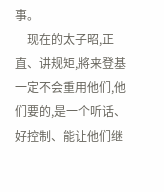事。
    现在的太子昭,正直、讲规矩,將来登基一定不会重用他们,他们要的,是一个听话、好控制、能让他们继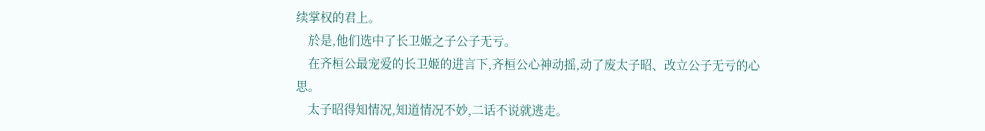续掌权的君上。
    於是,他们选中了长卫姬之子公子无亏。
    在齐桓公最宠爱的长卫姬的进言下,齐桓公心神动摇,动了废太子昭、改立公子无亏的心思。
    太子昭得知情况,知道情况不妙,二话不说就逃走。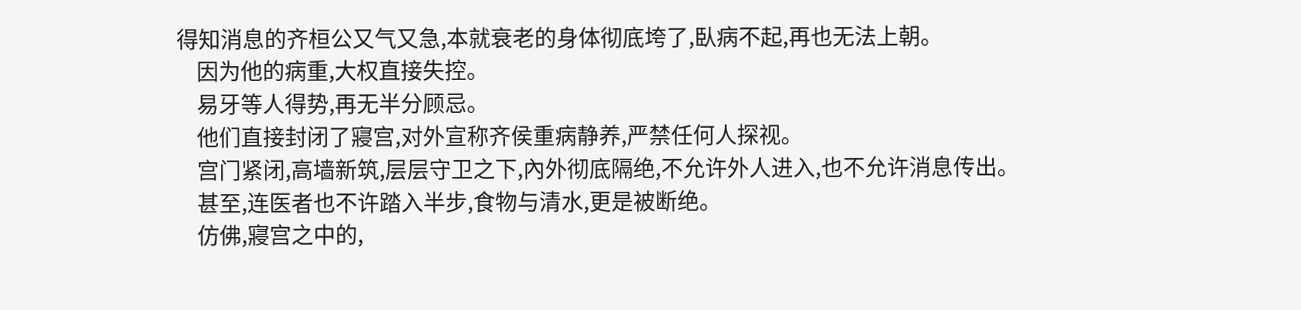得知消息的齐桓公又气又急,本就衰老的身体彻底垮了,臥病不起,再也无法上朝。
    因为他的病重,大权直接失控。
    易牙等人得势,再无半分顾忌。
    他们直接封闭了寢宫,对外宣称齐侯重病静养,严禁任何人探视。
    宫门紧闭,高墙新筑,层层守卫之下,內外彻底隔绝,不允许外人进入,也不允许消息传出。
    甚至,连医者也不许踏入半步,食物与清水,更是被断绝。
    仿佛,寢宫之中的,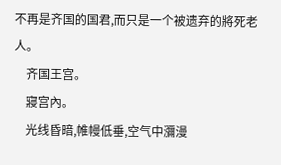不再是齐国的国君,而只是一个被遗弃的將死老人。
    齐国王宫。
    寢宫內。
    光线昏暗,帷幔低垂,空气中瀰漫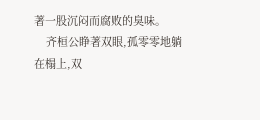著一股沉闷而腐败的臭味。
    齐桓公睁著双眼,孤零零地躺在榻上,双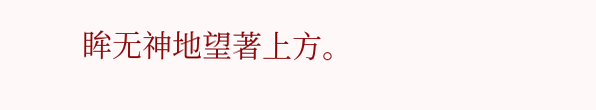眸无神地望著上方。